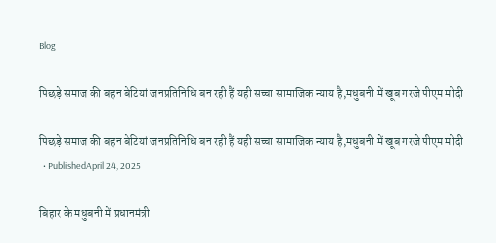Blog

पिछड़े समाज की बहन बेटियां जनप्रतिनिधि बन रही हैं यही सच्चा सामाजिक न्याय है,मधुबनी में खूब गरजे पीएम मोदी

पिछड़े समाज की बहन बेटियां जनप्रतिनिधि बन रही हैं यही सच्चा सामाजिक न्याय है,मधुबनी में खूब गरजे पीएम मोदी
  • PublishedApril 24, 2025

बिहार के मधुबनी में प्रधानमंत्री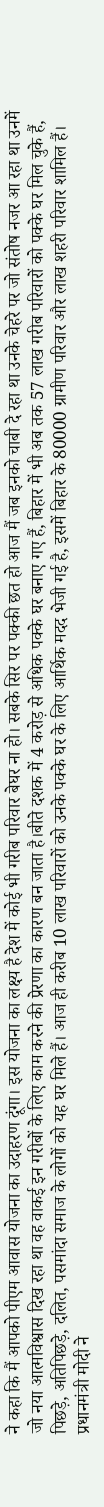ने कहा कि मैं आपको पीएम आवास योजना का उदाहरण दूंगा। इस योजना का लक्ष्य है देश में कोई भी गरीब परिवार बेघर ना हो। सबके सिर पर पक्की छत हो आज मैं जब इनको चाबी दे रहा था उनके चेहरे पर जो संतोष नजर आ रहा था उनमें जो नया आत्मविश्वास दिख रहा था वह वाकई इन गरीबों के लिए काम करने की प्रेरणा का कारण बन जाता है।बीते दशक में 4 करोड़ से अधिक पक्के घर बनाए गए हैं, बिहार में भी अब तक 57 लाख गरीब परिवारों को पक्के घर मिल चुके हैं, पिछड़े, अतिपिछड़े, दलित, पसमांदा समाज के लोगों को यह घर मिले हैं। आज ही करीब 10 लाख परिवारों को उनके पक्के घर के लिए आर्थिक मदद भेजी गई है, इसमें बिहार के 80000 ग्रामीण परिवार और लाख शहरी परिवार शामिल हैं। प्रधानमंत्री मोदी ने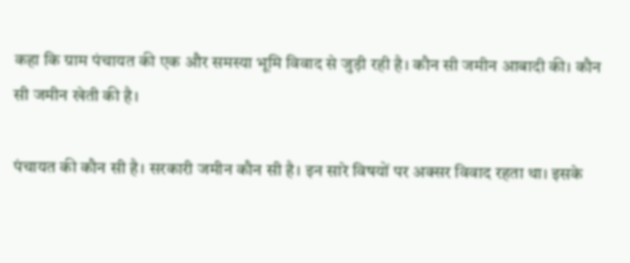कहा कि ग्राम पंचायत की एक और समस्या भूमि विवाद से जुड़ी रही है। कौन सी जमीन आबादी की। कौन सी जमीन खेती की है।

पंचायत की कौन सी है। सरकारी जमीन कौन सी है। इन सारे विषयों पर अक्सर विवाद रहता था। इसके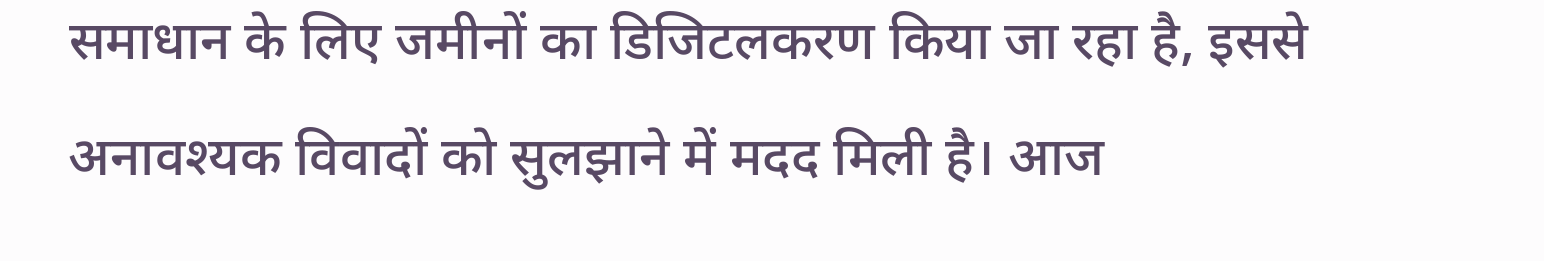समाधान के लिए जमीनों का डिजिटलकरण किया जा रहा है, इससे अनावश्यक विवादों को सुलझाने में मदद मिली है। आज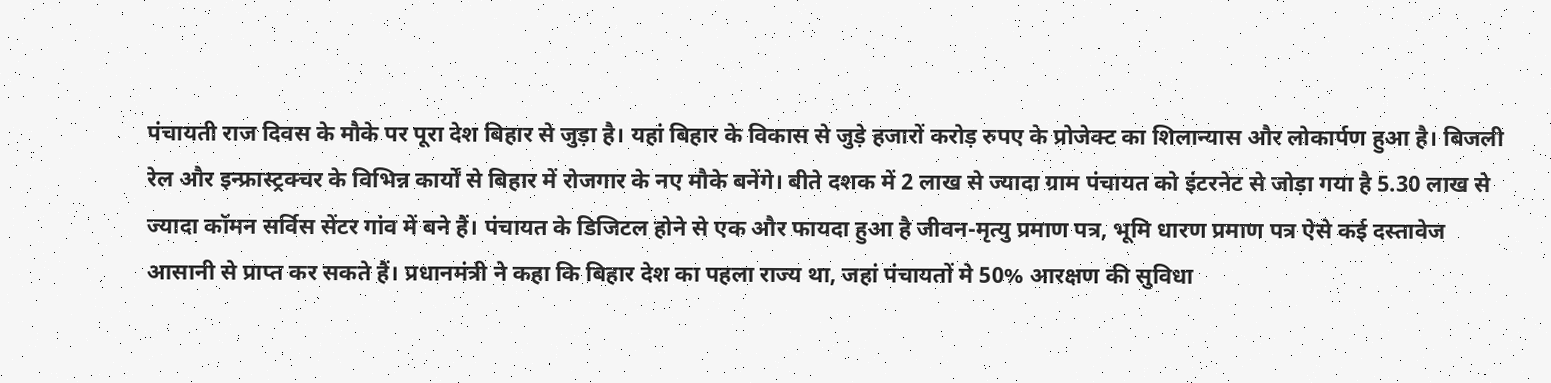पंचायती राज दिवस के मौके पर पूरा देश बिहार से जुड़ा है। यहां बिहार के विकास से जुड़े हजारों करोड़ रुपए के प्रोजेक्ट का शिलान्यास और लोकार्पण हुआ है। बिजली रेल और इन्फ्रास्ट्रक्चर के विभिन्न कार्यों से बिहार में रोजगार के नए मौके बनेंगे। बीते दशक में 2 लाख से ज्यादा ग्राम पंचायत को इंटरनेट से जोड़ा गया है 5.30 लाख से ज्यादा कॉमन सर्विस सेंटर गांव में बने हैं। पंचायत के डिजिटल होने से एक और फायदा हुआ है जीवन-मृत्यु प्रमाण पत्र, भूमि धारण प्रमाण पत्र ऐसे कई दस्तावेज आसानी से प्राप्त कर सकते हैं। प्रधानमंत्री ने कहा कि बिहार देश का पहला राज्य था, जहां पंचायतों मे 50% आरक्षण की सुविधा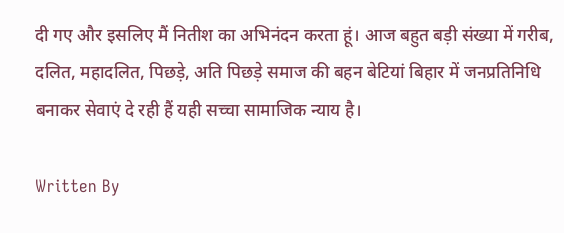दी गए और इसलिए मैं नितीश का अभिनंदन करता हूं। आज बहुत बड़ी संख्या में गरीब, दलित, महादलित, पिछड़े, अति पिछड़े समाज की बहन बेटियां बिहार में जनप्रतिनिधि बनाकर सेवाएं दे रही हैं यही सच्चा सामाजिक न्याय है।

Written By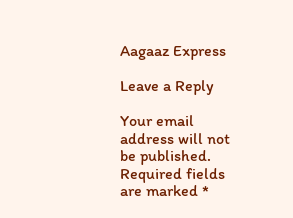Aagaaz Express

Leave a Reply

Your email address will not be published. Required fields are marked *